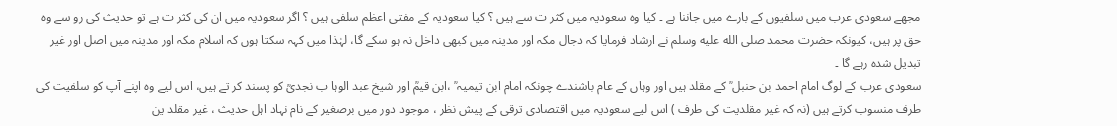مجھے سعودی عرب میں سلفیوں کے بارے میں جاننا ہے ۔ کیا وہ سعودیہ میں کثر ت سے ہیں ؟ کیا سعودیہ کے مفتی اعظم سلفی ہیں ؟ اگر سعودیہ میں ان کی کثر ت ہے تو حدیث کی رو سے وہ حق پر ہیں، کیونکہ حضرت محمد صلى الله عليه وسلم نے ارشاد فرمایا کہ دجال مکہ اور مدینہ میں کبھی داخل نہ ہو سکے گا، لہٰذا میں کہہ سکتا ہوں کہ اسلام مکہ اور مدینہ میں اصل اور غیر تبدیل شدہ رہے گا ۔
سعودی عرب کے لوگ امام احمد بن حنبل ؒ کے مقلد ہیں اور وہاں کے عام باشندے چونکہ امام ابن تیمیہ ؒ ،ابن قیمؒ اور شیخ عبد الوہا ب نجدیؒ کو پسند کر تے ہیں، اس لیے وہ اپنے آپ کو سلفیت کی طرف منسوب کرتے ہیں (نہ کہ غیر مقلدیت کی طرف ) اس لیے سعودیہ میں اقتصادی ترقی کے پیش نظر ، موجود دور میں برصغیر کے نام نہاد اہل حدیث ، غیر مقلد ین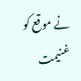نے موقع کو غنیمت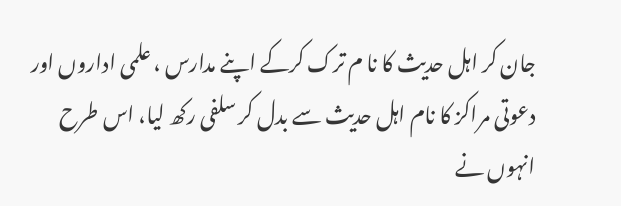جان کر اہل حدیث کا نا م ترک کرکے اپنے مدارس ، علمی اداروں اور دعوتی مراکز کا نام اہل حدیث سے بدل کر سلفی رکھ لیا، اس طرح انہوں نے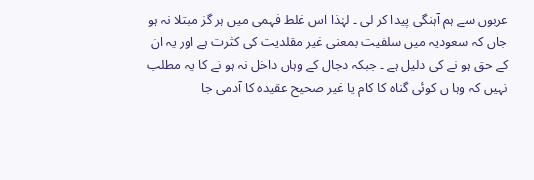عربوں سے ہم آہنگی پیدا کر لی ۔ لہٰذا اس غلط فہمی میں ہر گز مبتلا نہ ہو جاں کہ سعودیہ میں سلفیت بمعنی غیر مقلدیت کی کثرت ہے اور یہ ان کے حق ہو نے کی دلیل ہے ۔ جبکہ دجال کے وہاں داخل نہ ہو نے کا یہ مطلب نہیں کہ وہا ں کوئی گناہ کا کام یا غیر صحیح عقیدہ کا آدمی جا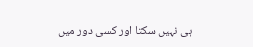ہی نہیں سکتا اور کسی دور میں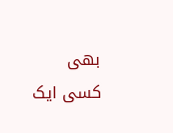بھی کسی ایک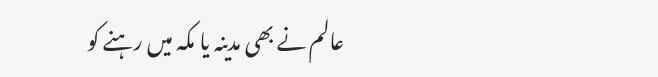عالم نے بھی مدینہ یا مکہ میں رہنے کو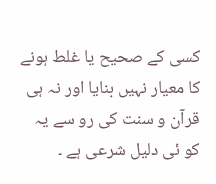کسی کے صحیح یا غلط ہونے کا معیار نہیں بنایا اور نہ ہی قرآن و سنت کی رو سے یہ کو ئی دلیل شرعی ہے ۔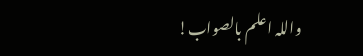واللہ اعلم بالصواب!